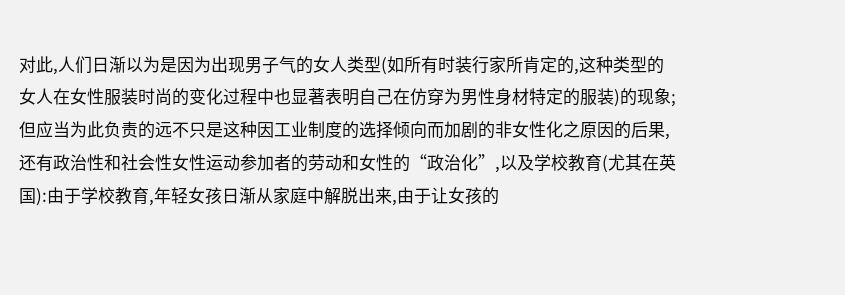对此,人们日渐以为是因为出现男子气的女人类型(如所有时装行家所肯定的,这种类型的女人在女性服装时尚的变化过程中也显著表明自己在仿穿为男性身材特定的服装)的现象;但应当为此负责的远不只是这种因工业制度的选择倾向而加剧的非女性化之原因的后果,还有政治性和社会性女性运动参加者的劳动和女性的“政治化”,以及学校教育(尤其在英国):由于学校教育,年轻女孩日渐从家庭中解脱出来,由于让女孩的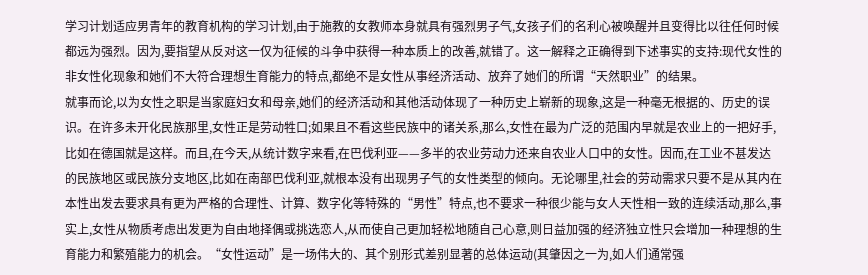学习计划适应男青年的教育机构的学习计划,由于施教的女教师本身就具有强烈男子气,女孩子们的名利心被唤醒并且变得比以往任何时候都远为强烈。因为,要指望从反对这一仅为征候的斗争中获得一种本质上的改善,就错了。这一解释之正确得到下述事实的支持:现代女性的非女性化现象和她们不大符合理想生育能力的特点,都绝不是女性从事经济活动、放弃了她们的所谓“天然职业”的结果。
就事而论,以为女性之职是当家庭妇女和母亲,她们的经济活动和其他活动体现了一种历史上崭新的现象,这是一种毫无根据的、历史的误识。在许多未开化民族那里,女性正是劳动牲口;如果且不看这些民族中的诸关系,那么,女性在最为广泛的范围内早就是农业上的一把好手,比如在德国就是这样。而且,在今天,从统计数字来看,在巴伐利亚——多半的农业劳动力还来自农业人口中的女性。因而,在工业不甚发达的民族地区或民族分支地区,比如在南部巴伐利亚,就根本没有出现男子气的女性类型的倾向。无论哪里,社会的劳动需求只要不是从其内在本性出发去要求具有更为严格的合理性、计算、数字化等特殊的“男性”特点,也不要求一种很少能与女人天性相一致的连续活动,那么,事实上,女性从物质考虑出发更为自由地择偶或挑选恋人,从而使自己更加轻松地随自己心意,则日益加强的经济独立性只会增加一种理想的生育能力和繁殖能力的机会。“女性运动”是一场伟大的、其个别形式差别显著的总体运动(其肇因之一为,如人们通常强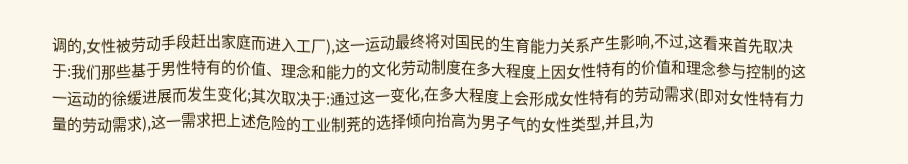调的,女性被劳动手段赶出家庭而进入工厂),这一运动最终将对国民的生育能力关系产生影响,不过,这看来首先取决于:我们那些基于男性特有的价值、理念和能力的文化劳动制度在多大程度上因女性特有的价值和理念参与控制的这一运动的徐缓进展而发生变化;其次取决于:通过这一变化,在多大程度上会形成女性特有的劳动需求(即对女性特有力量的劳动需求),这一需求把上述危险的工业制茺的选择倾向抬高为男子气的女性类型,并且,为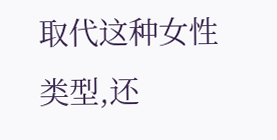取代这种女性类型,还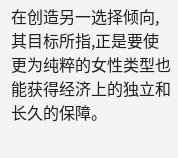在创造另一选择倾向,其目标所指,正是要使更为纯粹的女性类型也能获得经济上的独立和长久的保障。